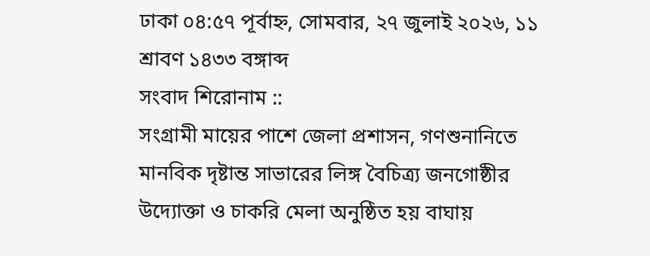ঢাকা ০৪:৫৭ পূর্বাহ্ন, সোমবার, ২৭ জুলাই ২০২৬, ১১ শ্রাবণ ১৪৩৩ বঙ্গাব্দ
সংবাদ শিরোনাম ::
সংগ্রামী মায়ের পাশে জেলা প্রশাসন, গণশুনানিতে মানবিক দৃষ্টান্ত সাভারের লিঙ্গ বৈচিত্র্য জনগোষ্ঠীর উদ্যোক্তা ও চাকরি মেলা অনুষ্ঠিত হয় বাঘায়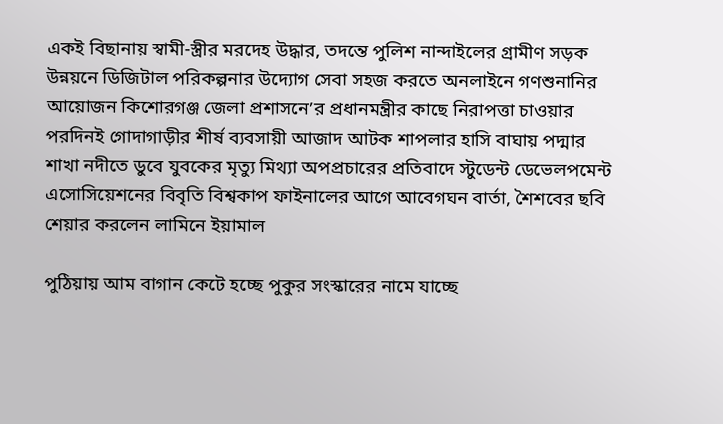একই বিছানায় স্বামী-স্ত্রীর মরদেহ উদ্ধার, তদন্তে পুলিশ নান্দাইলের গ্রামীণ সড়ক উন্নয়নে ডিজিটাল পরিকল্পনার উদ্যোগ সেবা সহজ করতে অনলাইনে গণশুনানির আয়োজন কিশোরগঞ্জ জেলা প্রশাসনে’র প্রধানমন্ত্রীর কাছে নিরাপত্তা চাওয়ার পরদিনই গোদাগাড়ীর শীর্ষ ব্যবসায়ী আজাদ আটক শাপলার হাসি বাঘায় পদ্মার শাখা নদীতে ডুবে যুবকের মৃত্যু মিথ্যা অপপ্রচারের প্রতিবাদে স্টুডেন্ট ডেভেলপমেন্ট এসোসিয়েশনের বিবৃতি বিশ্বকাপ ফাইনালের আগে আবেগঘন বার্তা, শৈশবের ছবি শেয়ার করলেন লামিনে ইয়ামাল

পুঠিয়ায় আম বাগান কেটে হচ্ছে পুকুর সংস্কারের নামে যাচ্ছে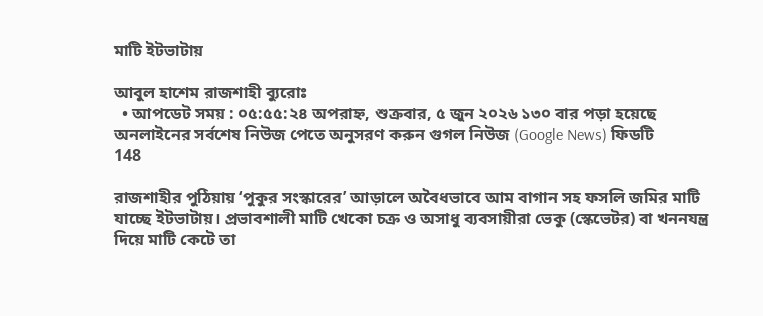মাটি ইটভাটায়

আবুল হাশেম রাজশাহী ব্যুরোঃ
  • আপডেট সময় : ০৫:৫৫:২৪ অপরাহ্ন, শুক্রবার, ৫ জুন ২০২৬ ১৩০ বার পড়া হয়েছে
অনলাইনের সর্বশেষ নিউজ পেতে অনুসরণ করুন গুগল নিউজ (Google News) ফিডটি
148

রাজশাহীর পুঠিয়ায় ‘পুকুর সংস্কারের’ আড়ালে অবৈধভাবে আম বাগান সহ ফসলি জমির মাটি যাচ্ছে ইটভাটায়। প্রভাবশালী মাটি খেকো চক্র ও অসাধু ব্যবসায়ীরা ভেকু (স্কেভেটর) বা খননযন্ত্র দিয়ে মাটি কেটে তা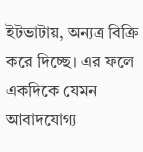ইটভাটায়, অন্যত্র বিক্রি করে দিচ্ছে। এর ফলে একদিকে যেমন আবাদযোগ্য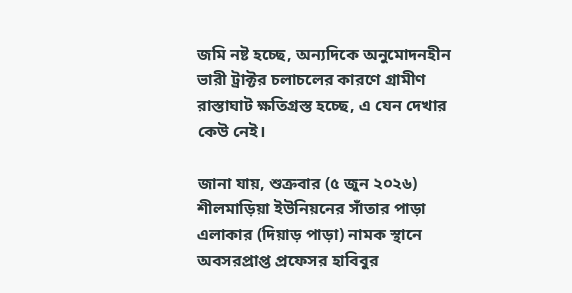জমি নষ্ট হচ্ছে, অন্যদিকে অনুমোদনহীন ভারী ট্রাক্টর চলাচলের কারণে গ্রামীণ রাস্তাঘাট ক্ষতিগ্রস্ত হচ্ছে, এ যেন দেখার কেউ নেই।

জানা যায়, শুক্রবার (৫ জুন ২০২৬) শীলমাড়িয়া ইউনিয়নের সাঁতার পাড়া এলাকার (দিয়াড় পাড়া) নামক স্থানে অবসরপ্রাপ্ত প্রফেসর হাবিবুর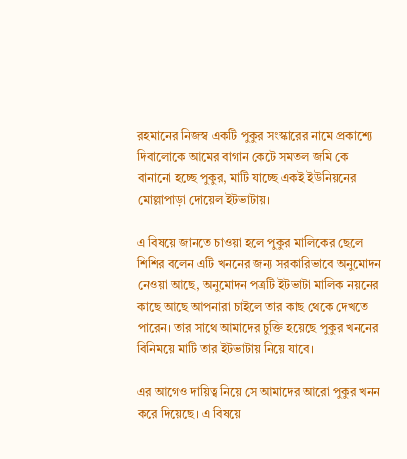রহমানের নিজস্ব একটি পুকুর সংস্কারের নামে প্রকাশ্যে দিবালোকে আমের বাগান কেটে সমতল জমি কে বানানো হচ্ছে পুকুর, মাটি যাচ্ছে একই ইউনিয়নের মোল্লাপাড়া দোয়েল ইটভাটায়।

এ বিষয়ে জানতে চাওয়া হলে পুকুর মালিকের ছেলে শিশির বলেন এটি খননের জন্য সরকারিভাবে অনুমোদন নেওয়া আছে, অনুমোদন পত্রটি ইটভাটা মালিক নয়নের কাছে আছে আপনারা চাইলে তার কাছ থেকে দেখতে পারেন। তার সাথে আমাদের চুক্তি হয়েছে পুকুর খননের বিনিময়ে মাটি তার ইটভাটায় নিয়ে যাবে।

এর আগেও দায়িত্ব নিয়ে সে আমাদের আরো পুকুর খনন করে দিয়েছে। এ বিষয়ে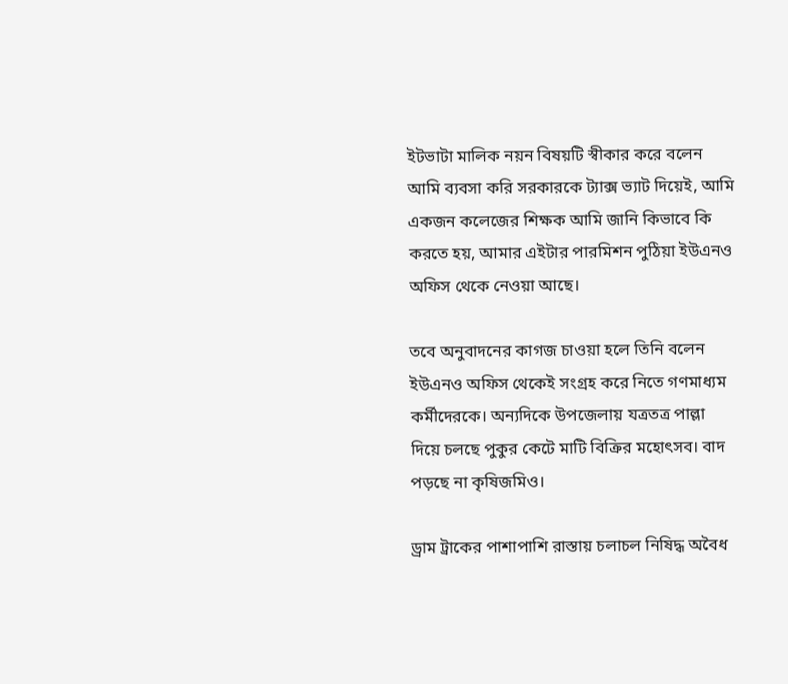ইটভাটা মালিক নয়ন বিষয়টি স্বীকার করে বলেন আমি ব্যবসা করি সরকারকে ট্যাক্স ভ্যাট দিয়েই, আমি একজন কলেজের শিক্ষক আমি জানি কিভাবে কি করতে হয়, আমার এইটার পারমিশন পুঠিয়া ইউএনও অফিস থেকে নেওয়া আছে।

তবে অনুবাদনের কাগজ চাওয়া হলে তিনি বলেন ইউএনও অফিস থেকেই সংগ্রহ করে নিতে গণমাধ্যম কর্মীদেরকে। অন্যদিকে উপজেলায় যত্রতত্র পাল্লা দিয়ে চলছে পুকুর কেটে মাটি বিক্রির মহোৎসব। বাদ পড়ছে না কৃষিজমিও।

ড্রাম ট্রাকের পাশাপাশি রাস্তায় চলাচল নিষিদ্ধ অবৈধ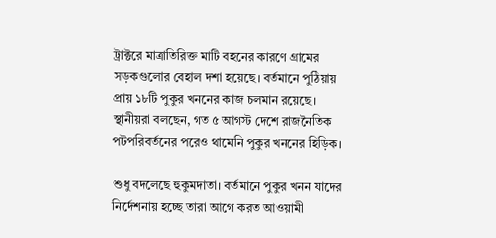ট্রাক্টরে মাত্রাতিরিক্ত মাটি বহনের কারণে গ্রামের সড়কগুলোর বেহাল দশা হয়েছে। বর্তমানে পুঠিয়ায় প্রায় ১৮টি পুকুর খননের কাজ চলমান রয়েছে। স্থানীয়রা বলছেন, গত ৫ আগস্ট দেশে রাজনৈতিক পটপরিবর্তনের পরেও থামেনি পুকুর খননের হিড়িক।

শুধু বদলেছে হুকুমদাতা। বর্তমানে পুকুর খনন যাদের নির্দেশনায় হচ্ছে তারা আগে করত আওয়ামী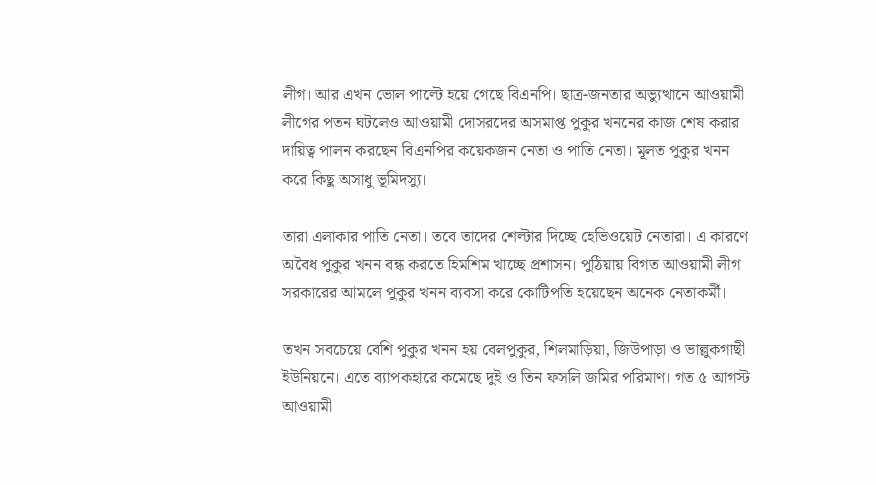লীগ। আর এখন ভোল পাল্টে হয়ে গেছে বিএনপি। ছাত্র-জনতার অভ্যুত্থানে আওয়ামী লীগের পতন ঘটলেও আওয়ামী দোসরদের অসমাপ্ত পুকুর খননের কাজ শেষ করার দায়িত্ব পালন করছেন বিএনপির কয়েকজন নেতা ও পাতি নেতা। মূলত পুকুর খনন করে কিছু অসাধু ভূমিদস্যু।

তারা এলাকার পাতি নেতা। তবে তাদের শেল্টার দিচ্ছে হেভিওয়েট নেতারা। এ কারণে অবৈধ পুকুর খনন বন্ধ করতে হিমশিম খাচ্ছে প্রশাসন। পুঠিয়ায় বিগত আওয়ামী লীগ সরকারের আমলে পুকুর খনন ব্যবসা করে কোটিপতি হয়েছেন অনেক নেতাকর্মী।

তখন সবচেয়ে বেশি পুকুর খনন হয় বেলপুকুর, শিলমাড়িয়া, জিউপাড়া ও ভাল্লুকগাছী ইউনিয়নে। এতে ব্যাপকহারে কমেছে দুই ও তিন ফসলি জমির পরিমাণ। গত ৫ আগস্ট আওয়ামী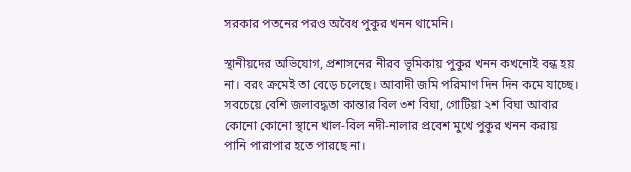সরকার পতনের পরও অবৈধ পুকুর খনন থামেনি।

স্থানীয়দের অভিযোগ, প্রশাসনের নীরব ভূমিকায় পুকুর খনন কখনোই বন্ধ হয় না। বরং ক্রমেই তা বেড়ে চলেছে। আবাদী জমি পরিমাণ দিন দিন কমে যাচ্ছে। সবচেয়ে বেশি জলাবদ্ধতা কান্তার বিল ৩শ বিঘা, গোটিয়া ২শ বিঘা আবার কোনো কোনো স্থানে খাল-বিল নদী-নালার প্রবেশ মুখে পুকুর খনন করায় পানি পারাপার হতে পারছে না।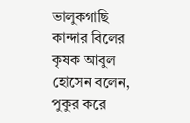ভালুকগাছি কান্দার বিলের কৃষক আবুল হোসেন বলেন, পুকুর করে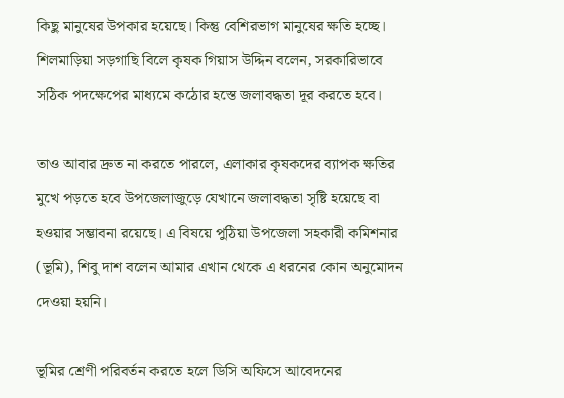কিছু মানুষের উপকার হয়েছে। কিন্তু বেশিরভাগ মানুষের ক্ষতি হচ্ছে। শিলমাড়িয়া সড়গাছি বিলে কৃষক গিয়াস উদ্দিন বলেন, সরকারিভাবে সঠিক পদক্ষেপের মাধ্যমে কঠোর হস্তে জলাবদ্ধতা দূর করতে হবে।

তাও আবার দ্রুত না করতে পারলে, এলাকার কৃষকদের ব্যাপক ক্ষতির মুখে পড়তে হবে উপজেলাজুড়ে যেখানে জলাবদ্ধতা সৃষ্টি হয়েছে বা হওয়ার সম্ভাবনা রয়েছে। এ বিষয়ে পুঠিয়া উপজেলা সহকারী কমিশনার (ভূমি), শিবু দাশ বলেন আমার এখান থেকে এ ধরনের কোন অনুমোদন দেওয়া হয়নি।

ভূমির শ্রেণী পরিবর্তন করতে হলে ডিসি অফিসে আবেদনের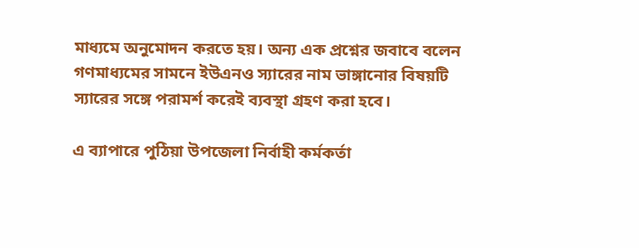মাধ্যমে অনুমোদন করতে হয়। অন্য এক প্রশ্নের জবাবে বলেন গণমাধ্যমের সামনে ইউএনও স্যারের নাম ভাঙ্গানোর বিষয়টি স্যারের সঙ্গে পরামর্শ করেই ব্যবস্থা গ্রহণ করা হবে।

এ ব্যাপারে পুঠিয়া উপজেলা নির্বাহী কর্মকর্তা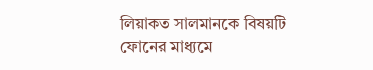লিয়াকত সালমানকে বিষয়টি ফোনের মাধ্যমে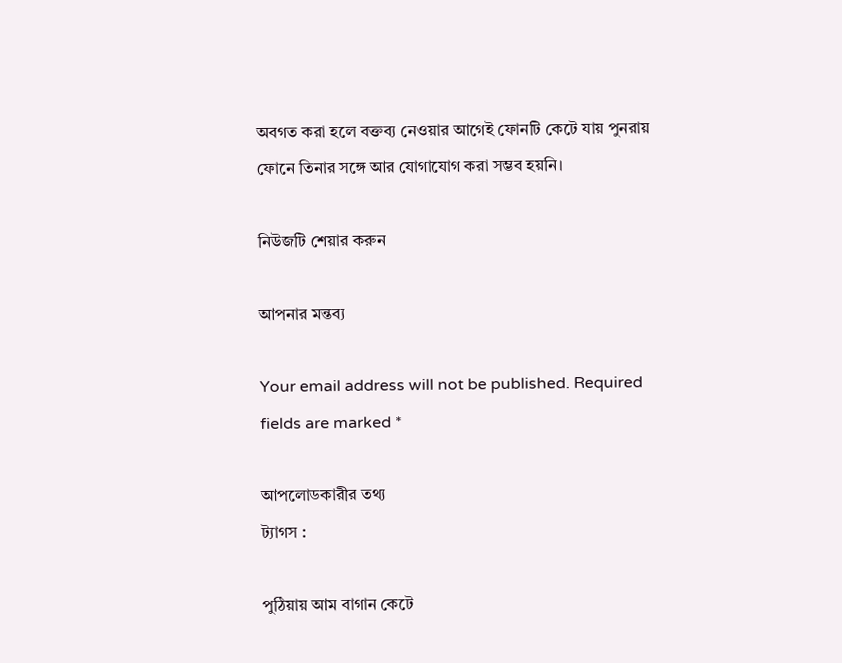অবগত করা হলে বক্তব্য নেওয়ার আগেই ফোনটি কেটে যায় পুনরায় ফোনে তিনার সঙ্গে আর যোগাযোগ করা সম্ভব হয়নি।

নিউজটি শেয়ার করুন

আপনার মন্তব্য

Your email address will not be published. Required fields are marked *

আপলোডকারীর তথ্য
ট্যাগস :

পুঠিয়ায় আম বাগান কেটে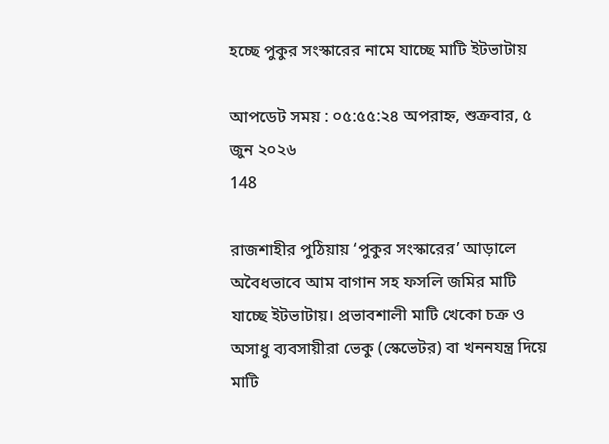হচ্ছে পুকুর সংস্কারের নামে যাচ্ছে মাটি ইটভাটায়

আপডেট সময় : ০৫:৫৫:২৪ অপরাহ্ন, শুক্রবার, ৫ জুন ২০২৬
148

রাজশাহীর পুঠিয়ায় ‘পুকুর সংস্কারের’ আড়ালে অবৈধভাবে আম বাগান সহ ফসলি জমির মাটি যাচ্ছে ইটভাটায়। প্রভাবশালী মাটি খেকো চক্র ও অসাধু ব্যবসায়ীরা ভেকু (স্কেভেটর) বা খননযন্ত্র দিয়ে মাটি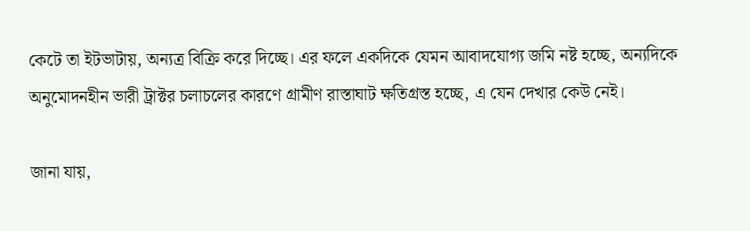কেটে তা ইটভাটায়, অন্যত্র বিক্রি করে দিচ্ছে। এর ফলে একদিকে যেমন আবাদযোগ্য জমি নষ্ট হচ্ছে, অন্যদিকে অনুমোদনহীন ভারী ট্রাক্টর চলাচলের কারণে গ্রামীণ রাস্তাঘাট ক্ষতিগ্রস্ত হচ্ছে, এ যেন দেখার কেউ নেই।

জানা যায়,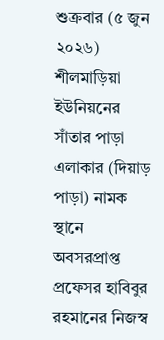শুক্রবার (৫ জুন ২০২৬) শীলমাড়িয়া ইউনিয়নের সাঁতার পাড়া এলাকার (দিয়াড় পাড়া) নামক স্থানে অবসরপ্রাপ্ত প্রফেসর হাবিবুর রহমানের নিজস্ব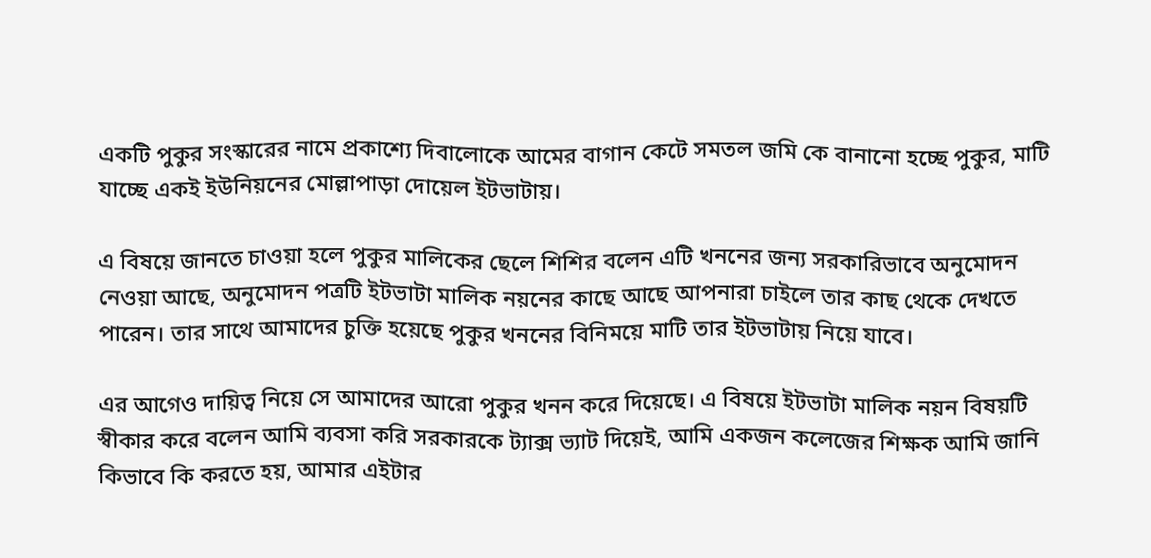একটি পুকুর সংস্কারের নামে প্রকাশ্যে দিবালোকে আমের বাগান কেটে সমতল জমি কে বানানো হচ্ছে পুকুর, মাটি যাচ্ছে একই ইউনিয়নের মোল্লাপাড়া দোয়েল ইটভাটায়।

এ বিষয়ে জানতে চাওয়া হলে পুকুর মালিকের ছেলে শিশির বলেন এটি খননের জন্য সরকারিভাবে অনুমোদন নেওয়া আছে, অনুমোদন পত্রটি ইটভাটা মালিক নয়নের কাছে আছে আপনারা চাইলে তার কাছ থেকে দেখতে পারেন। তার সাথে আমাদের চুক্তি হয়েছে পুকুর খননের বিনিময়ে মাটি তার ইটভাটায় নিয়ে যাবে।

এর আগেও দায়িত্ব নিয়ে সে আমাদের আরো পুকুর খনন করে দিয়েছে। এ বিষয়ে ইটভাটা মালিক নয়ন বিষয়টি স্বীকার করে বলেন আমি ব্যবসা করি সরকারকে ট্যাক্স ভ্যাট দিয়েই, আমি একজন কলেজের শিক্ষক আমি জানি কিভাবে কি করতে হয়, আমার এইটার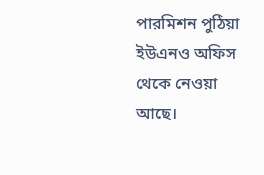পারমিশন পুঠিয়া ইউএনও অফিস থেকে নেওয়া আছে।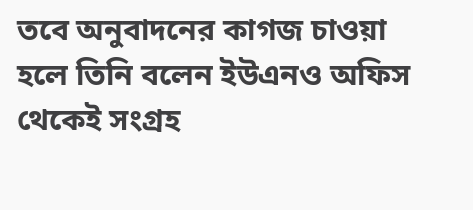তবে অনুবাদনের কাগজ চাওয়া হলে তিনি বলেন ইউএনও অফিস থেকেই সংগ্রহ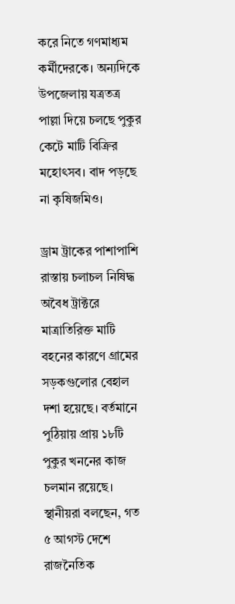করে নিতে গণমাধ্যম কর্মীদেরকে। অন্যদিকে উপজেলায় যত্রতত্র পাল্লা দিয়ে চলছে পুকুর কেটে মাটি বিক্রির মহোৎসব। বাদ পড়ছে না কৃষিজমিও।

ড্রাম ট্রাকের পাশাপাশি রাস্তায় চলাচল নিষিদ্ধ অবৈধ ট্রাক্টরে মাত্রাতিরিক্ত মাটি বহনের কারণে গ্রামের সড়কগুলোর বেহাল দশা হয়েছে। বর্তমানে পুঠিয়ায় প্রায় ১৮টি পুকুর খননের কাজ চলমান রয়েছে। স্থানীয়রা বলছেন, গত ৫ আগস্ট দেশে রাজনৈতিক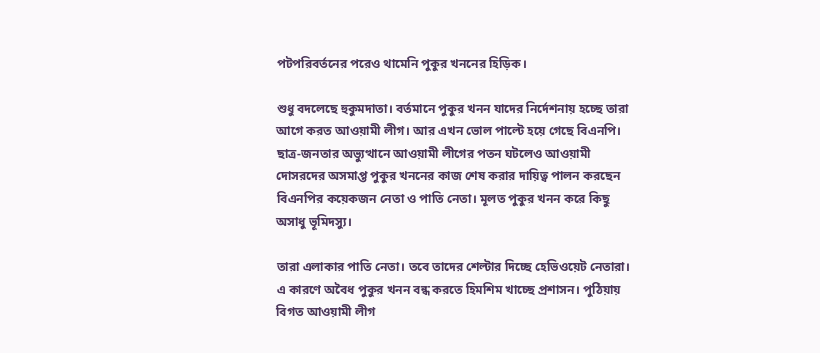পটপরিবর্তনের পরেও থামেনি পুকুর খননের হিড়িক।

শুধু বদলেছে হুকুমদাতা। বর্তমানে পুকুর খনন যাদের নির্দেশনায় হচ্ছে তারা আগে করত আওয়ামী লীগ। আর এখন ভোল পাল্টে হয়ে গেছে বিএনপি। ছাত্র-জনতার অভ্যুত্থানে আওয়ামী লীগের পতন ঘটলেও আওয়ামী দোসরদের অসমাপ্ত পুকুর খননের কাজ শেষ করার দায়িত্ব পালন করছেন বিএনপির কয়েকজন নেতা ও পাতি নেতা। মূলত পুকুর খনন করে কিছু অসাধু ভূমিদস্যু।

তারা এলাকার পাতি নেতা। তবে তাদের শেল্টার দিচ্ছে হেভিওয়েট নেতারা। এ কারণে অবৈধ পুকুর খনন বন্ধ করতে হিমশিম খাচ্ছে প্রশাসন। পুঠিয়ায় বিগত আওয়ামী লীগ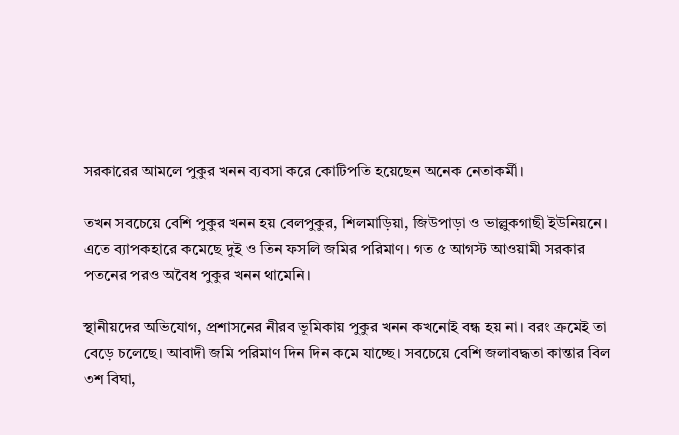সরকারের আমলে পুকুর খনন ব্যবসা করে কোটিপতি হয়েছেন অনেক নেতাকর্মী।

তখন সবচেয়ে বেশি পুকুর খনন হয় বেলপুকুর, শিলমাড়িয়া, জিউপাড়া ও ভাল্লুকগাছী ইউনিয়নে। এতে ব্যাপকহারে কমেছে দুই ও তিন ফসলি জমির পরিমাণ। গত ৫ আগস্ট আওয়ামী সরকার পতনের পরও অবৈধ পুকুর খনন থামেনি।

স্থানীয়দের অভিযোগ, প্রশাসনের নীরব ভূমিকায় পুকুর খনন কখনোই বন্ধ হয় না। বরং ক্রমেই তা বেড়ে চলেছে। আবাদী জমি পরিমাণ দিন দিন কমে যাচ্ছে। সবচেয়ে বেশি জলাবদ্ধতা কান্তার বিল ৩শ বিঘা,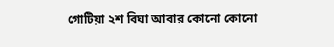গোটিয়া ২শ বিঘা আবার কোনো কোনো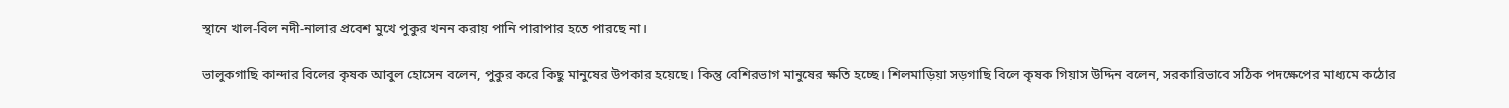স্থানে খাল-বিল নদী-নালার প্রবেশ মুখে পুকুর খনন করায় পানি পারাপার হতে পারছে না।

ভালুকগাছি কান্দার বিলের কৃষক আবুল হোসেন বলেন, পুকুর করে কিছু মানুষের উপকার হয়েছে। কিন্তু বেশিরভাগ মানুষের ক্ষতি হচ্ছে। শিলমাড়িয়া সড়গাছি বিলে কৃষক গিয়াস উদ্দিন বলেন, সরকারিভাবে সঠিক পদক্ষেপের মাধ্যমে কঠোর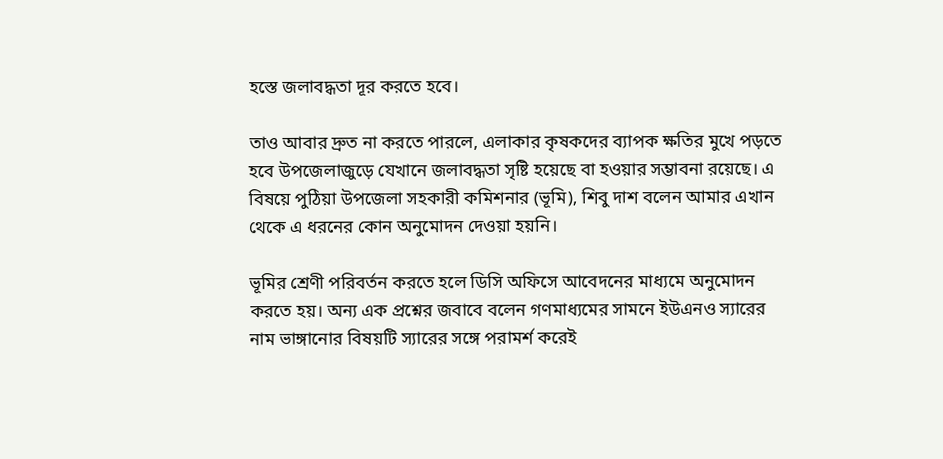হস্তে জলাবদ্ধতা দূর করতে হবে।

তাও আবার দ্রুত না করতে পারলে, এলাকার কৃষকদের ব্যাপক ক্ষতির মুখে পড়তে হবে উপজেলাজুড়ে যেখানে জলাবদ্ধতা সৃষ্টি হয়েছে বা হওয়ার সম্ভাবনা রয়েছে। এ বিষয়ে পুঠিয়া উপজেলা সহকারী কমিশনার (ভূমি), শিবু দাশ বলেন আমার এখান থেকে এ ধরনের কোন অনুমোদন দেওয়া হয়নি।

ভূমির শ্রেণী পরিবর্তন করতে হলে ডিসি অফিসে আবেদনের মাধ্যমে অনুমোদন করতে হয়। অন্য এক প্রশ্নের জবাবে বলেন গণমাধ্যমের সামনে ইউএনও স্যারের নাম ভাঙ্গানোর বিষয়টি স্যারের সঙ্গে পরামর্শ করেই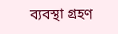ব্যবস্থা গ্রহণ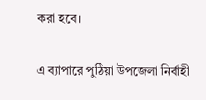করা হবে।

এ ব্যাপারে পুঠিয়া উপজেলা নির্বাহী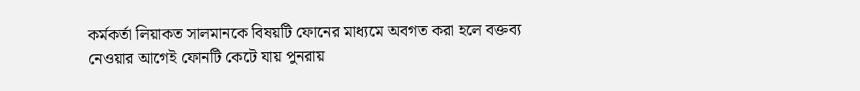কর্মকর্তা লিয়াকত সালমানকে বিষয়টি ফোনের মাধ্যমে অবগত করা হলে বক্তব্য নেওয়ার আগেই ফোনটি কেটে যায় পুনরায়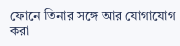ফোনে তিনার সঙ্গে আর যোগাযোগ করা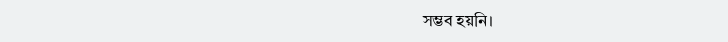সম্ভব হয়নি।